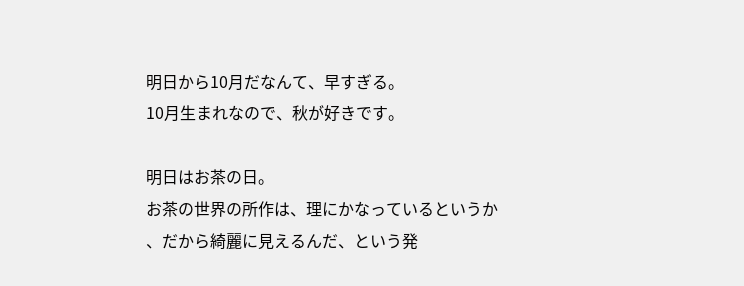明日から10月だなんて、早すぎる。
10月生まれなので、秋が好きです。

明日はお茶の日。
お茶の世界の所作は、理にかなっているというか
、だから綺麗に見えるんだ、という発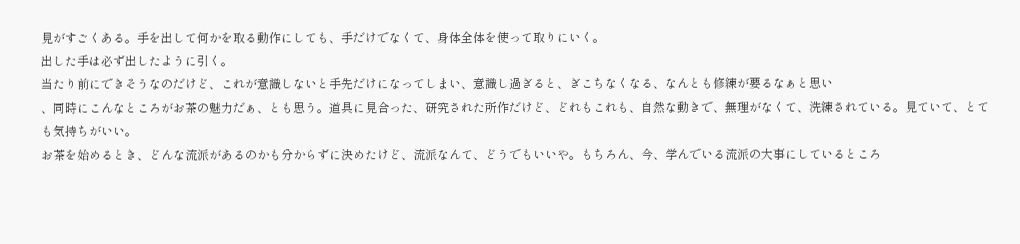見がすごくある。手を出して何かを取る動作にしても、手だけでなくて、身体全体を使って取りにいく。
出した手は必ず出したように引く。
当たり前にできそうなのだけど、これが意識しないと手先だけになってしまい、意識し過ぎると、ぎこちなくなる、なんとも修練が要るなぁと思い
、同時にこんなところがお茶の魅力だぁ、とも思う。道具に見合った、研究された所作だけど、どれもこれも、自然な動きで、無理がなくて、洗練されている。見ていて、とても気持ちがいい。
お茶を始めるとき、どんな流派があるのかも分からずに決めたけど、流派なんて、どうでもいいや。もちろん、今、学んでいる流派の大事にしているところ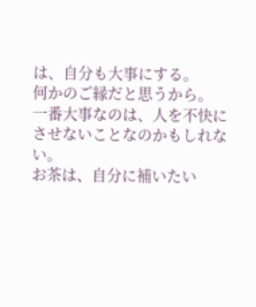は、自分も大事にする。
何かのご縁だと思うから。
一番大事なのは、人を不快にさせないことなのかもしれない。
お茶は、自分に補いたい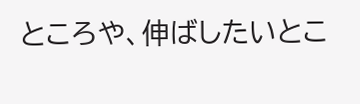ところや、伸ばしたいとこ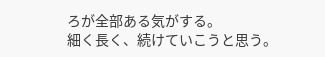ろが全部ある気がする。
細く長く、続けていこうと思う。